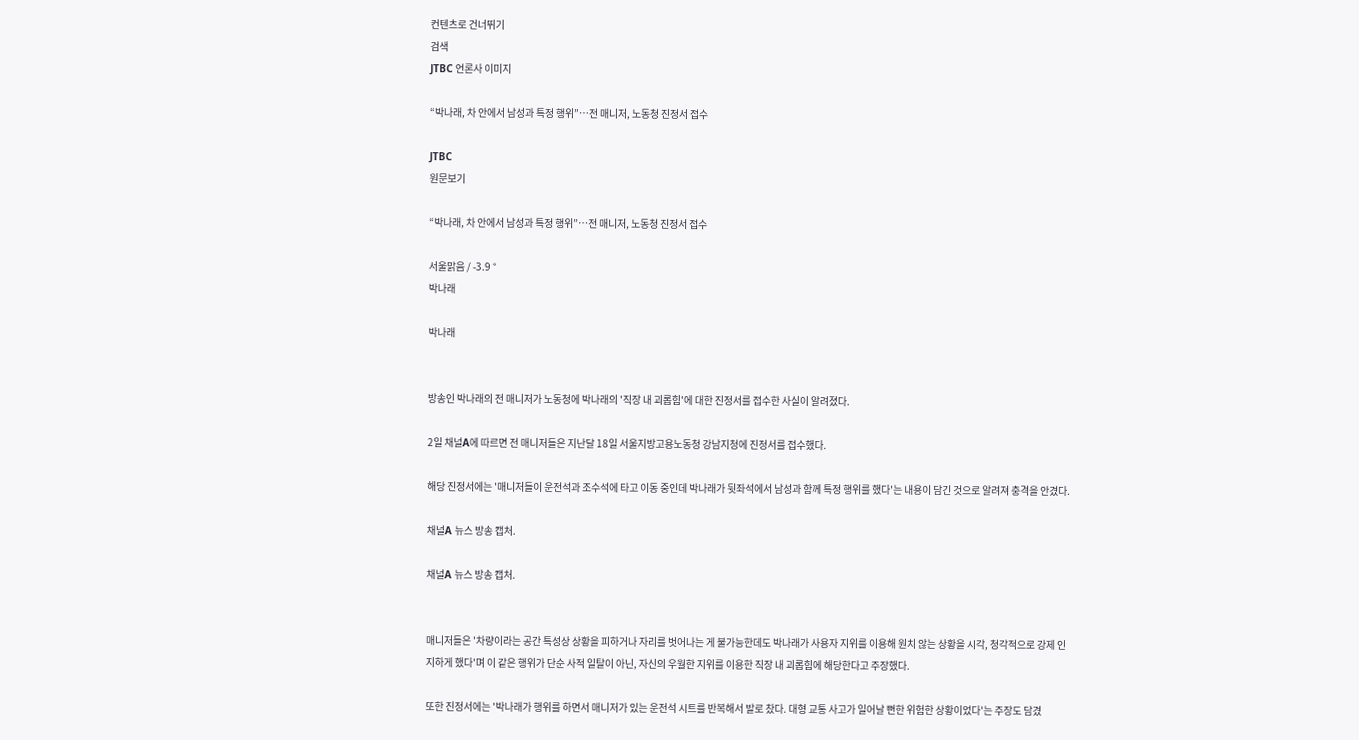컨텐츠로 건너뛰기
검색
JTBC 언론사 이미지

“박나래, 차 안에서 남성과 특정 행위”…전 매니저, 노동청 진정서 접수

JTBC
원문보기

“박나래, 차 안에서 남성과 특정 행위”…전 매니저, 노동청 진정서 접수

서울맑음 / -3.9 °
박나래

박나래


방송인 박나래의 전 매니저가 노동청에 박나래의 '직장 내 괴롭힘'에 대한 진정서를 접수한 사실이 알려졌다.

2일 채널A에 따르면 전 매니저들은 지난달 18일 서울지방고용노동청 강남지청에 진정서를 접수했다.

해당 진정서에는 '매니저들이 운전석과 조수석에 타고 이동 중인데 박나래가 뒷좌석에서 남성과 함께 특정 행위를 했다'는 내용이 담긴 것으로 알려져 충격을 안겼다.

채널A 뉴스 방송 캡처.

채널A 뉴스 방송 캡처.


매니저들은 '차량이라는 공간 특성상 상황을 피하거나 자리를 벗어나는 게 불가능한데도 박나래가 사용자 지위를 이용해 원치 않는 상황을 시각, 청각적으로 강제 인지하게 했다'며 이 같은 행위가 단순 사적 일탈이 아닌, 자신의 우월한 지위를 이용한 직장 내 괴롭힘에 해당한다고 주장했다.

또한 진정서에는 '박나래가 행위를 하면서 매니저가 있는 운전석 시트를 반복해서 발로 찼다. 대형 교통 사고가 일어날 뻔한 위험한 상황이었다'는 주장도 담겼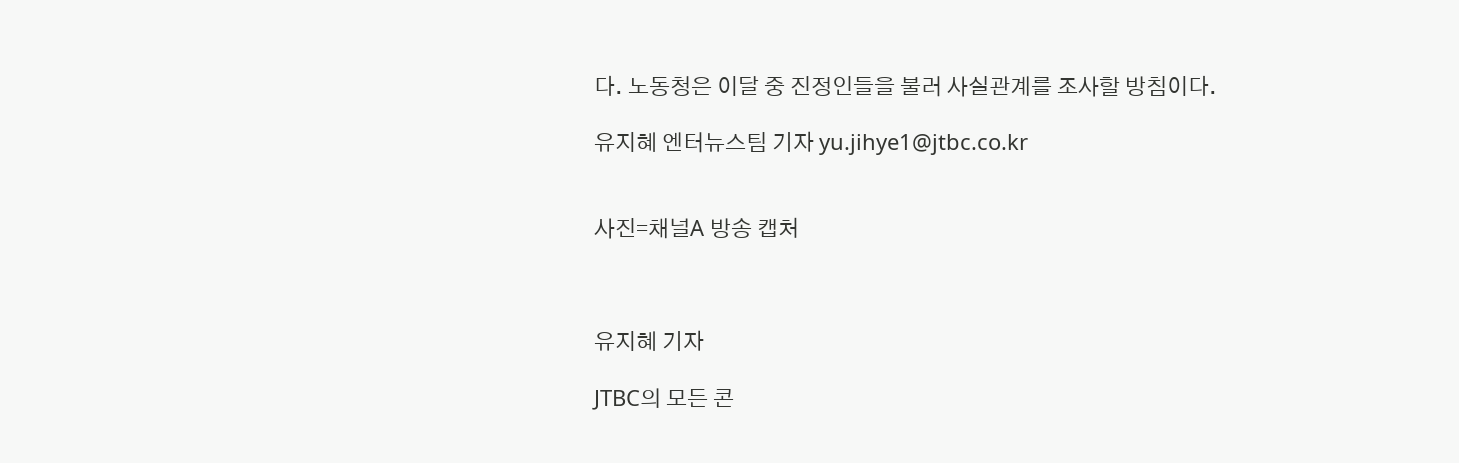다. 노동청은 이달 중 진정인들을 불러 사실관계를 조사할 방침이다.

유지혜 엔터뉴스팀 기자 yu.jihye1@jtbc.co.kr


사진=채널A 방송 캡처



유지혜 기자

JTBC의 모든 콘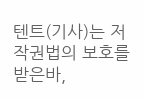텐트(기사)는 저작권법의 보호를 받은바,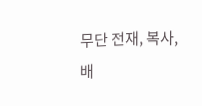무단 전재, 복사, 배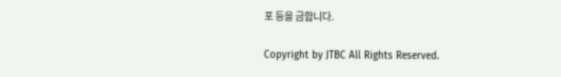포 등을 금합니다.

Copyright by JTBC All Rights Reserved.